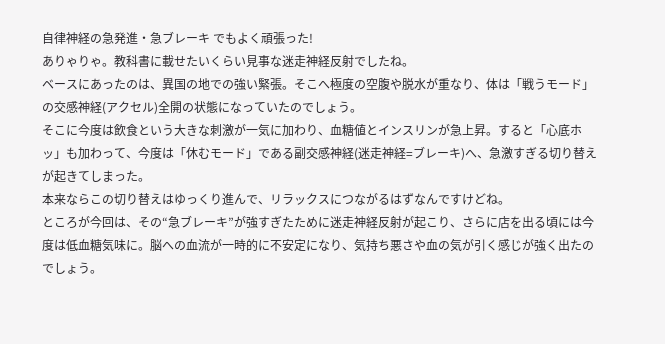自律神経の急発進・急ブレーキ でもよく頑張った!
ありゃりゃ。教科書に載せたいくらい見事な迷走神経反射でしたね。
ベースにあったのは、異国の地での強い緊張。そこへ極度の空腹や脱水が重なり、体は「戦うモード」の交感神経(アクセル)全開の状態になっていたのでしょう。
そこに今度は飲食という大きな刺激が一気に加わり、血糖値とインスリンが急上昇。すると「心底ホッ」も加わって、今度は「休むモード」である副交感神経(迷走神経=ブレーキ)へ、急激すぎる切り替えが起きてしまった。
本来ならこの切り替えはゆっくり進んで、リラックスにつながるはずなんですけどね。
ところが今回は、その“急ブレーキ”が強すぎたために迷走神経反射が起こり、さらに店を出る頃には今度は低血糖気味に。脳への血流が一時的に不安定になり、気持ち悪さや血の気が引く感じが強く出たのでしょう。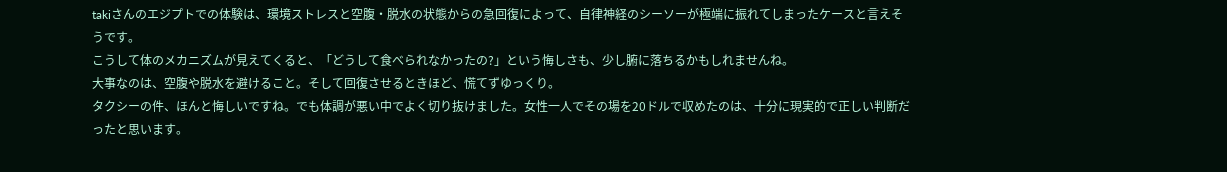takiさんのエジプトでの体験は、環境ストレスと空腹・脱水の状態からの急回復によって、自律神経のシーソーが極端に振れてしまったケースと言えそうです。
こうして体のメカニズムが見えてくると、「どうして食べられなかったの?」という悔しさも、少し腑に落ちるかもしれませんね。
大事なのは、空腹や脱水を避けること。そして回復させるときほど、慌てずゆっくり。
タクシーの件、ほんと悔しいですね。でも体調が悪い中でよく切り抜けました。女性一人でその場を20ドルで収めたのは、十分に現実的で正しい判断だったと思います。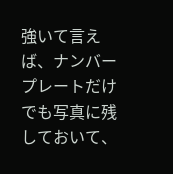強いて言えば、ナンバープレートだけでも写真に残しておいて、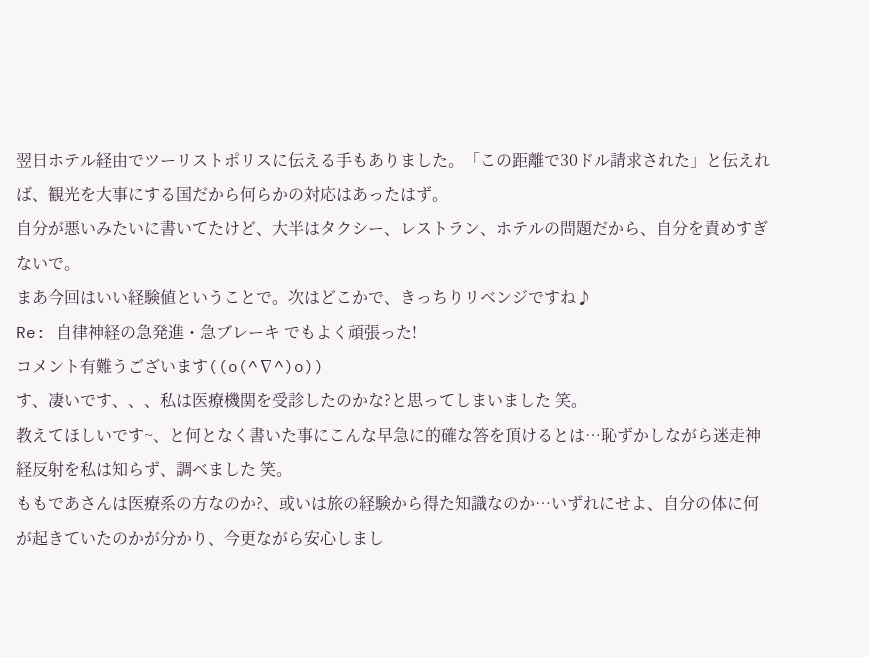翌日ホテル経由でツーリストポリスに伝える手もありました。「この距離で30ドル請求された」と伝えれば、観光を大事にする国だから何らかの対応はあったはず。
自分が悪いみたいに書いてたけど、大半はタクシー、レストラン、ホテルの問題だから、自分を責めすぎないで。
まあ今回はいい経験値ということで。次はどこかで、きっちりリベンジですね♪
Re: 自律神経の急発進・急ブレーキ でもよく頑張った!
コメント有難うございます((o(^∇^)o))
す、凄いです、、、私は医療機関を受診したのかな?と思ってしまいました 笑。
教えてほしいです~、と何となく書いた事にこんな早急に的確な答を頂けるとは…恥ずかしながら迷走神経反射を私は知らず、調べました 笑。
ももであさんは医療系の方なのか?、或いは旅の経験から得た知識なのか…いずれにせよ、自分の体に何が起きていたのかが分かり、今更ながら安心しまし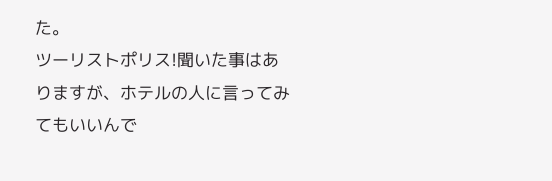た。
ツーリストポリス!聞いた事はありますが、ホテルの人に言ってみてもいいんで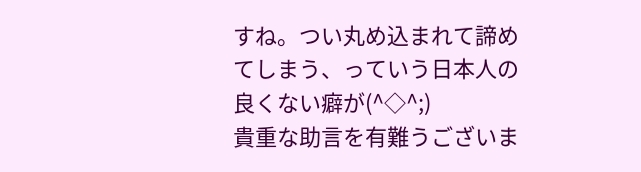すね。つい丸め込まれて諦めてしまう、っていう日本人の良くない癖が(^◇^;)
貴重な助言を有難うございま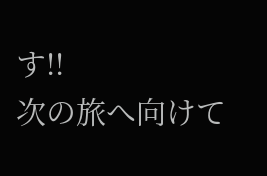す!!
次の旅へ向けて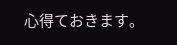心得ておきます。